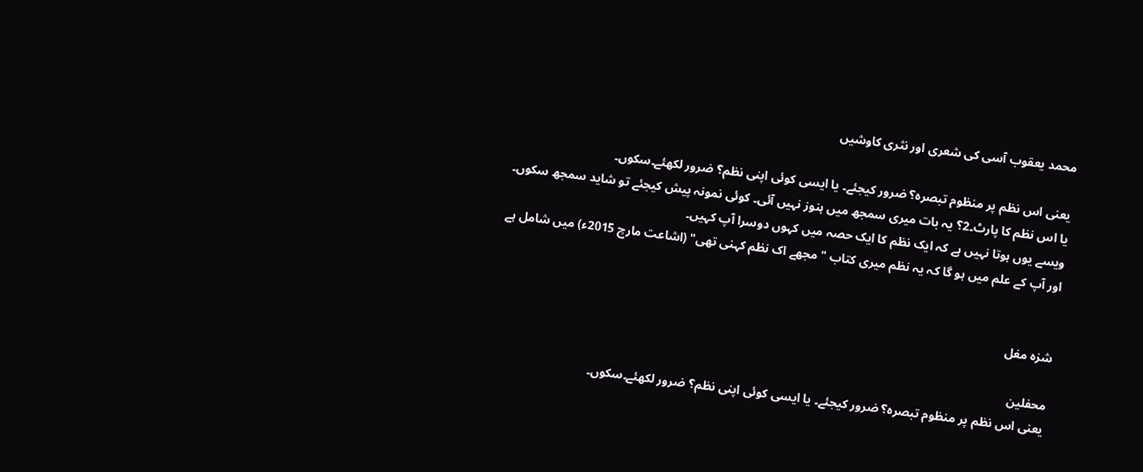محمد یعقوب آسی کی شعری اور نثری کاوشیں

یعنی اس نظم پر منظوم تبصرہ؟ ضرور کیجئے۔ یا ایسی کوئی اپنی نظم؟ ضرور لکھئے۔سکوں۔
یا اس نظم کا پارٹ۔2؟ یہ بات میری سمجھ میں ہنوز نہیں آئی۔ کوئی نمونہ پیش کیجئے تو شاید سمجھ سکوں۔
ویسے یوں ہوتا نہیں ہے کہ ایک نظم کا ایک حصہ میں کہوں دوسرا آپ کہیں۔
اور آپ کے علم میں ہو گا کہ یہ نظم میری کتاب "مجھے اک نظم کہنی تھی" (اشاعت مارچ 2015ء) میں شامل ہے


شزہ مغل

محفلین
یعنی اس نظم پر منظوم تبصرہ؟ ضرور کیجئے۔ یا ایسی کوئی اپنی نظم؟ ضرور لکھئے۔سکوں۔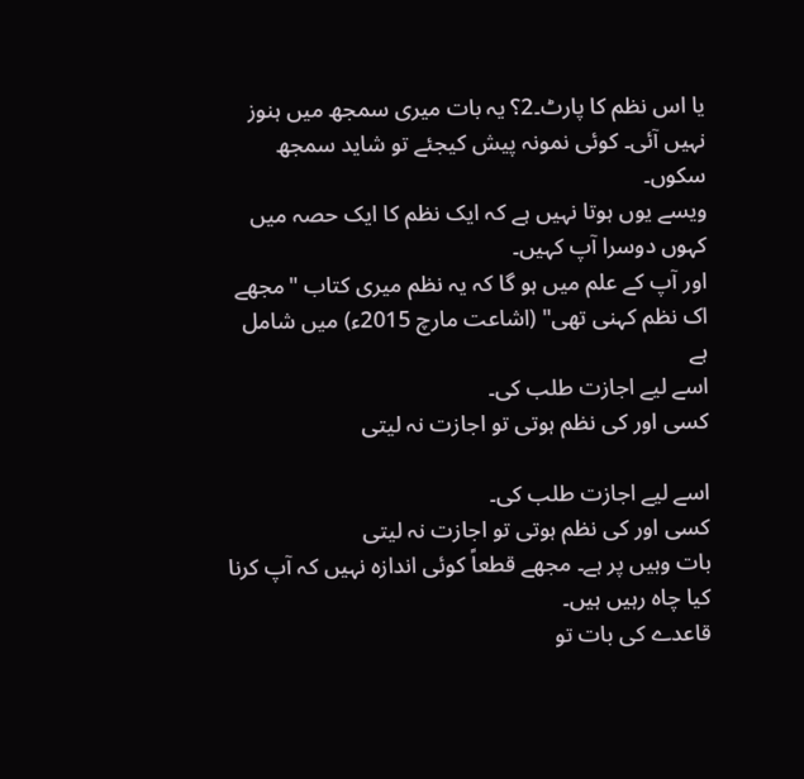یا اس نظم کا پارٹ۔2؟ یہ بات میری سمجھ میں ہنوز نہیں آئی۔ کوئی نمونہ پیش کیجئے تو شاید سمجھ سکوں۔
ویسے یوں ہوتا نہیں ہے کہ ایک نظم کا ایک حصہ میں کہوں دوسرا آپ کہیں۔
اور آپ کے علم میں ہو گا کہ یہ نظم میری کتاب "مجھے اک نظم کہنی تھی" (اشاعت مارچ 2015ء) میں شامل ہے
اسے لیے اجازت طلب کی۔
کسی اور کی نظم ہوتی تو اجازت نہ لیتی

اسے لیے اجازت طلب کی۔
کسی اور کی نظم ہوتی تو اجازت نہ لیتی
بات وہیں پر ہے۔ مجھے قطعاً کوئی اندازہ نہیں کہ آپ کرنا کیا چاہ رہیں ہیں۔
قاعدے کی بات تو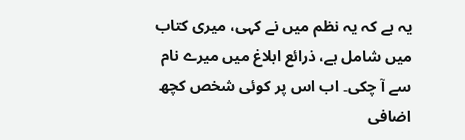یہ ہے کہ یہ نظم میں نے کہی، میری کتاب میں شامل ہے، ذرائع ابلاغ میں میرے نام سے آ چکی۔ اب اس پر کوئی شخص کچھ اضافی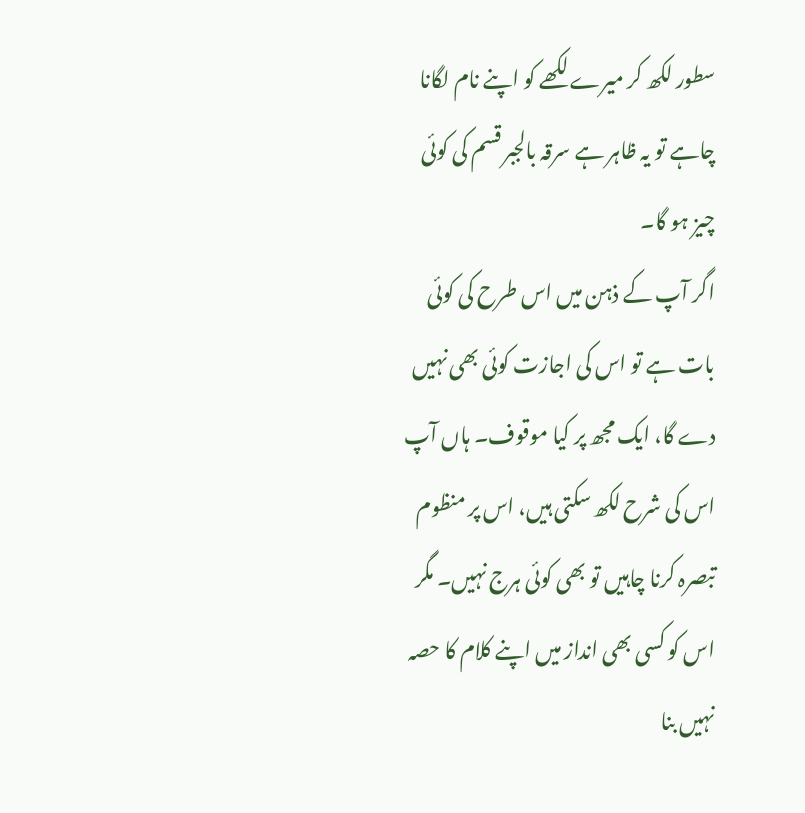سطور لکھ کر میرے لکھے کو اپنے نام لگانا چاہے تو یہ ظاہر ہے سرقہ بالجبر قسم کی کوئی چیز ہو گا۔
اگر آپ کے ذہن میں اس طرح کی کوئی بات ہے تو اس کی اجازت کوئی بھی نہیں دے گا، ایک مجھ پر کیا موقوف۔ ہاں آپ اس کی شرح لکھ سکتی ہیں، اس پر منظوم تبصرہ کرنا چاہیں تو بھی کوئی ہرج نہیں۔ مگر اس کو کسی بھی انداز میں اپنے کلام کا حصہ نہیں بنا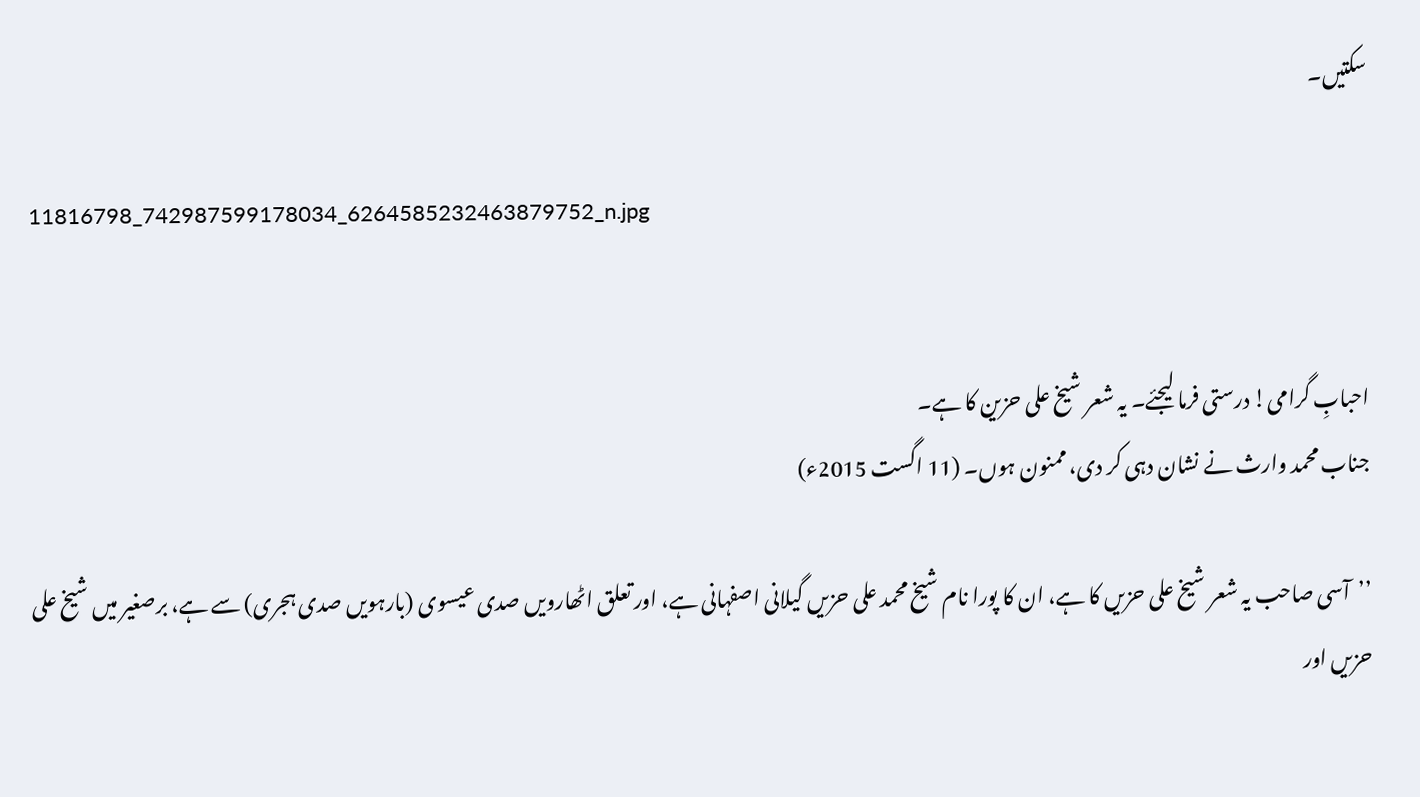سکتیں۔

11816798_742987599178034_6264585232463879752_n.jpg


احبابِ گرامی! درستی فرما لیجئے۔ یہ شعر شیخ علی حزین کا ہے۔
جناب محمد وارث نے نشان دہی کر دی، ممنون ہوں۔ (11 اگست 2015ء)

’’آسی صاحب یہ شعر شیخ علی حزیں کا ہے، ان کا پورا نام شیخ محمد علی حزیں گیلانی اصفہانی ہے، اور تعلق اٹھارویں صدی عیسوی (بارہویں صدی ہجری) سے ہے، برصغیر میں شیخ علی حزیں اور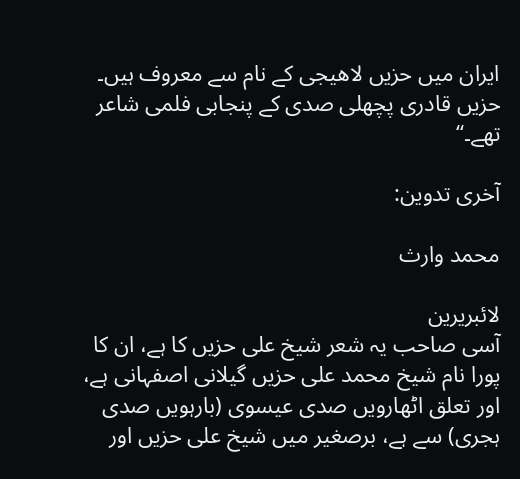ایران میں حزیں لاھیجی کے نام سے معروف ہیں۔ حزیں قادری پچھلی صدی کے پنجابی فلمی شاعر تھے۔‘‘

آخری تدوین:

محمد وارث

لائبریرین
آسی صاحب یہ شعر شیخ علی حزیں کا ہے، ان کا پورا نام شیخ محمد علی حزیں گیلانی اصفہانی ہے، اور تعلق اٹھارویں صدی عیسوی (بارہویں صدی ہجری) سے ہے، برصغیر میں شیخ علی حزیں اور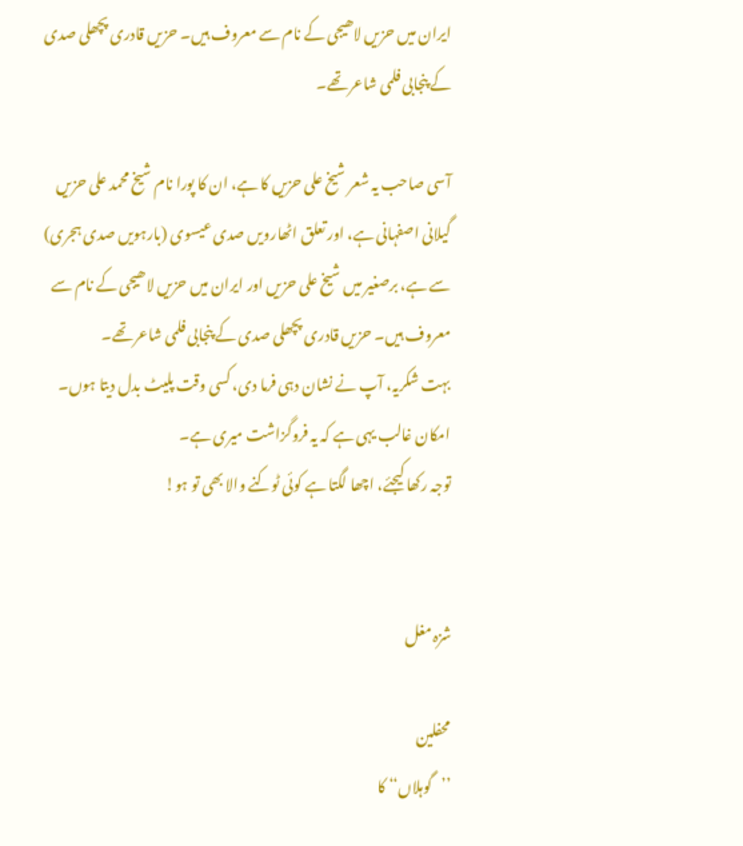ایران میں حزیں لاھیجی کے نام سے معروف ہیں۔ حزیں قادری پچھلی صدی کے پنجابی فلمی شاعر تھے۔

آسی صاحب یہ شعر شیخ علی حزیں کا ہے، ان کا پورا نام شیخ محمد علی حزیں گیلانی اصفہانی ہے، اور تعلق اٹھارویں صدی عیسوی (بارہویں صدی ہجری) سے ہے، برصغیر میں شیخ علی حزیں اور ایران میں حزیں لاھیجی کے نام سے معروف ہیں۔ حزیں قادری پچھلی صدی کے پنجابی فلمی شاعر تھے۔
بہت شکریہ، آپ نے نشان دہی فرما دی، کسی وقت پلیٹ بدل دیتا ہوں۔ امکان غالب یہی ہے کہ یہ فروگزاشت میری ہے۔
توجہ رکھا کیجئے، اچھا لگتا ہے کوئی ٹوکنے والا بھی تو ہو!


شزہ مغل

محفلین
’’گوہلاں‘‘ کا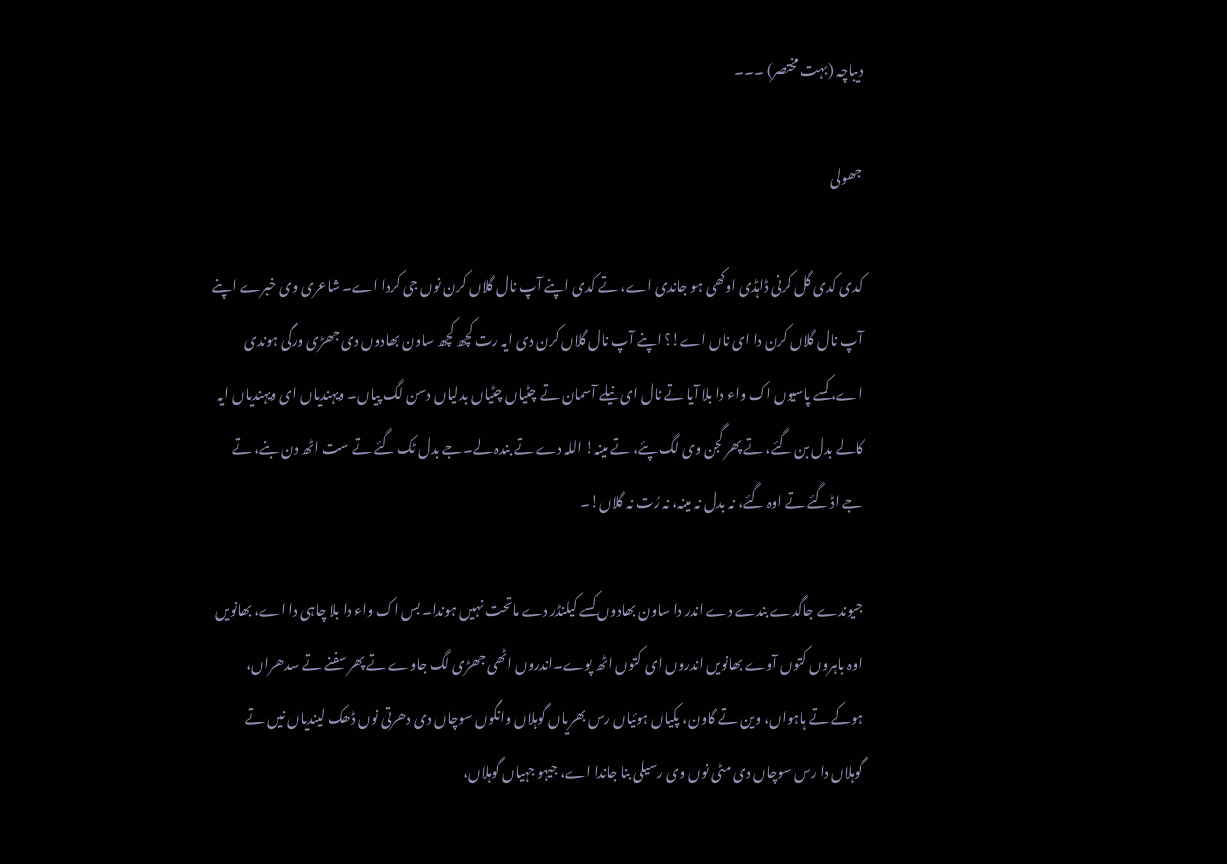دیباچہ (بہت مختصر) ۔۔۔

جھولی

کدی کدی گل کرنی ڈاہڈی اوکھی ہو جاندی اے، تے کدی اپنے آپ نال گلاں کرن نوں جی کردا اے۔ شاعری وی خبرے اپنے آپ نال گلاں کرن دا ای ناں اے!؟ اپنے آپ نال گلاں کرن دی ایہ رت کچھ کچھ ساون بھادوں دی جھڑی ورگی ہوندی اے، کسے پاسیوں اک واء دا بلا آیا تے نال ای نیلے آسمان تے چٹیاں چٹیاں بدلیاں دسن لگ پیاں۔ ویہندیاں ای ویہندیاں ایہ کالے بدل بن گئے، تے پھر گجن وی لگ پئے، تے مینہ! اللہ دے تے بندہ لے۔جے بدل ٹک گئے تے ست اٹھ دن بنے، تے جے اڈ گئے تے اوہ گئے، نہ بدل نہ مینہ، نہ رُت نہ گلاں!۔

جیوندے جاگدے بندے دے اندر دا ساون بھادوں کسے کیلنڈر دے ماتحت نہیں ہوندا۔ بس اک واء دا بلا چاہی دا اے، بھانویں اوہ باہروں کتوں آوے بھانویں اندروں ای کتوں اٹھ پوے۔اندروں اٹھی جھڑی لگ جاوے تے پھر سفنے تے سدھراں، ہوکے تے ہاہواں، وین تے گاون، پکیاں ہوئیاں رس بھریاں گوہلاں وانگوں سوچاں دی دھرتی نوں ڈھک لیندیاں نیں تے گوہلاں دا رس سوچاں دی مٹی نوں وی رسیلی بنا جاندا اے، جیہو جہیاں گوہلاں،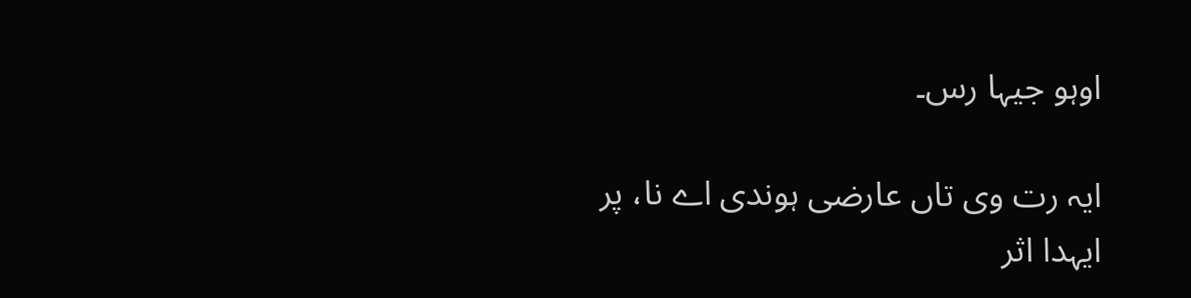اوہو جیہا رس۔

ایہ رت وی تاں عارضی ہوندی اے نا، پر ایہدا اثر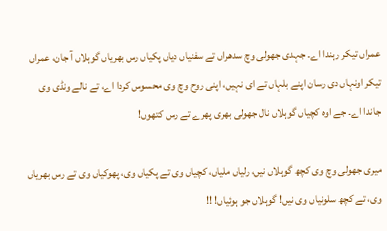عمراں تیکر رہندا اے۔ جہدی جھولی وچ سدھراں تے سفنیاں دیاں پکیاں رس بھریاں گوہلاں آ جان، عمراں تیکر اونہاں دی رسان اپنے بلہاں تے ای نہیں، اپنی روح وچ وی محسوس کردا اے، تے نالے ونڈی وی جاندا اے۔ جے اوہ کچیاں گوہلاں نال جھولی بھری پھرے تے رس کتھوں!

میری جھولی وچ وی کچھ گوہلاں نیں، رلیاں ملیاں، کچیاں وی تے پکیاں وی، پھوکیاں وی تے رس بھریاں وی، تے کچھ سلونیاں وی نیں! گوہلاں جو ہوئیاں! !!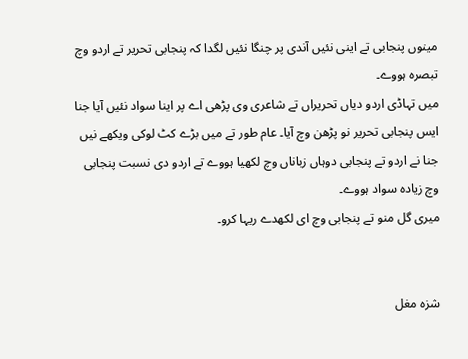مینوں پنجابی تے اینی نئیں آندی پر چنگا نئیں لگدا کہ پنجابی تحریر تے اردو وچ تبصرہ ہووے۔
میں تہاڈی اردو دیاں تحریراں تے شاعری وی پڑھی اے پر اینا سواد نئیں آیا جنا ایس پنجابی تحریر نو پڑھن وچ آیا۔ عام طور تے میں بڑے کٹ لوکی ویکھے نیں جنا نے اردو تے پنجابی دوہاں زباناں وچ لکھیا ہووے تے اردو دی نسبت پنجابی وچ زیادہ سواد ہووے۔
میری گل منو تے پنجابی وچ ای لکھدے ریہا کرو۔


شزہ مغل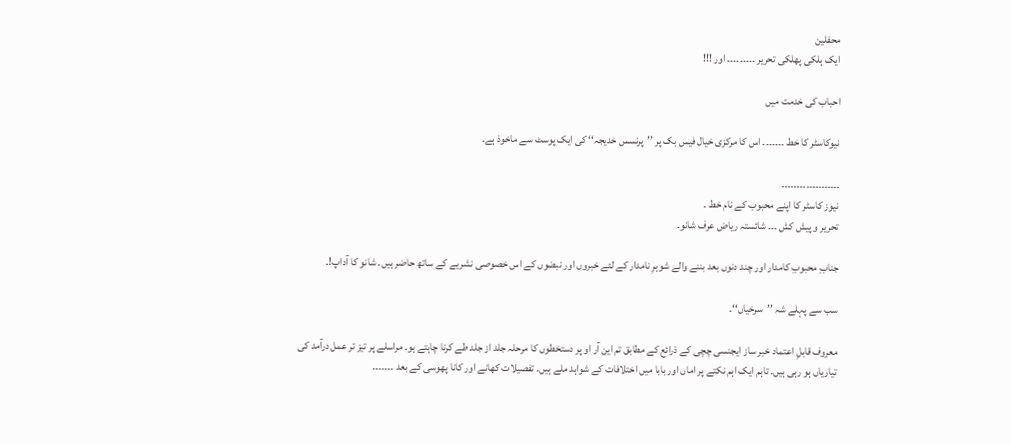محفلین
ایک ہلکی پھلکی تحریر ۔۔۔۔۔۔۔۔۔ اور !!!

احباب کی خدمت میں

نیوکاسٹر کا خط ۔۔۔۔۔۔۔ اس کا مرکزی خیال فیس بک پر ’’پرنسس خدیجہ‘‘ کی ایک پوسٹ سے ماخوذ ہے۔

۔۔۔۔۔۔۔۔۔۔۔۔۔۔۔۔۔۔۔
نیوز کاسٹر کا اپنے محبوب کے نام خط ۔
تحریر و پیش کش ۔۔۔ شائستہ ریاض عرف شانو۔

جنابِ محبوبِ کامدار اور چند دنوں بعد بننے والے شوہرِ نامدار کے لئے خبروں اور نبضوں کے اس خصوصی نشریے کے ساتھ حاضر ہیں۔ شانو کا آداپ!۔

سب سے پہلے شہ ’’سرخیاں‘‘۔

معروف قابلِ اعتماد خبر ساز ایجنسی چچی کے ذرائع کے مطابق تم این آر او پر دستخطوں کا مرحلہ جلد از جلد طے کرنا چاہتے ہو۔ مراسلے پر تیز تر عمل درآمد کی تیاریاں ہو رہی ہیں۔ تاہم ایک اہم نکتے پر اماں اور بابا میں اختلافات کے شواہد ملے ہیں۔ تفصیلات کھانے اور کانا پھوسی کے بعد ۔۔۔۔۔۔۔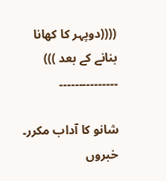((((دوپہر کا کھانا بنانے کے بعد ))) ۔۔۔۔۔۔۔۔۔۔۔۔۔۔۔

شانو کا آداب مکرر۔ خبروں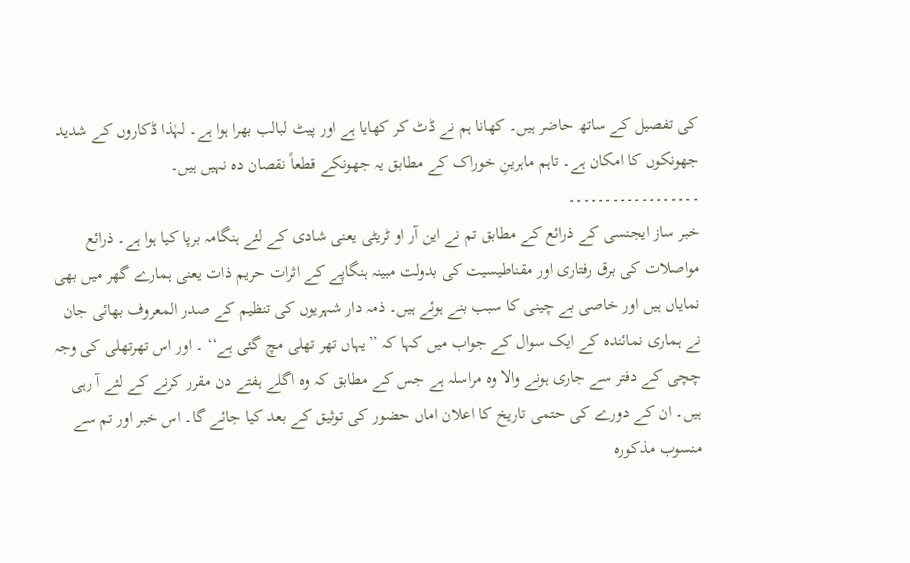کی تفصیل کے ساتھ حاضر ہیں۔ کھانا ہم نے ڈٹ کر کھایا ہے اور پیٹ لبالب بھرا ہوا ہے۔ لہٰذا ڈکاروں کے شدید جھونکوں کا امکان ہے۔ تاہم ماہرینِ خوراک کے مطابق یہ جھونکے قطعاً نقصان دہ نہیں ہیں۔
۔۔۔۔۔۔۔۔۔۔۔۔۔۔۔۔۔۔
خبر ساز ایجنسی کے ذرائع کے مطابق تم نے این آر او ٹریٹی یعنی شادی کے لئے ہنگامہ برپا کیا ہوا ہے۔ ذرائع مواصلات کی برق رفتاری اور مقناطیسیت کی بدولت مبینہ ہنگاپے کے اثرات حریم ذات یعنی ہمارے گھر میں بھی نمایاں ہیں اور خاصی بے چینی کا سبب بنے ہوئے ہیں۔ ذمہ دار شہریوں کی تنظیم کے صدر المعروف بھائی جان نے ہماری نمائندہ کے ایک سوال کے جواب میں کہا کہ ’’یہاں تھر تھلی مچ گئی ہے‘‘ ۔ اور اس تھرتھلی کی وجہ چچی کے دفتر سے جاری ہونے والا وہ مراسلہ ہے جس کے مطابق کہ وہ اگلے ہفتے دن مقرر کرنے کے لئے آ رہی ہیں۔ ان کے دورے کی حتمی تاریخ کا اعلان اماں حضور کی توثیق کے بعد کیا جائے گا۔ اس خبر اور تم سے منسوب مذکورہ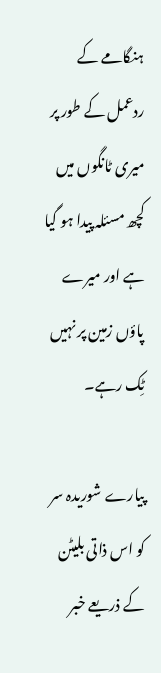ہنگامے کے ردعمل کے طور پر میری ٹانگوں میں کچھ مسئلہ پیدا ہو گیا ہے اور میرے پاؤں زمین پر نہیں ٹِک رہے۔

پیارے شوریدہ سر کو اس ذاتی بلیٹن کے ذریعے خبر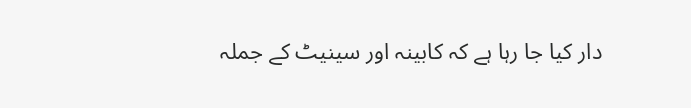دار کیا جا رہا ہے کہ کابینہ اور سینیٹ کے جملہ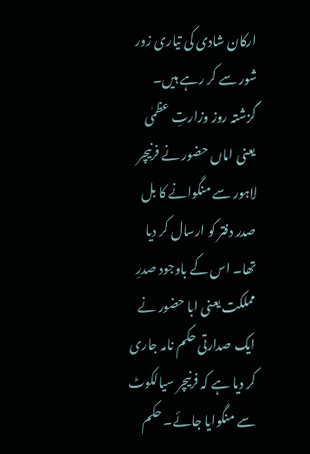ارکان شادی کی تیاری زور شور سے کر رہے ہیں۔ گزشتہ روز وزارتِ عظمٰی یعنی اماں حضور نے فرنیچر لاہور سے منگوانے کا بل صدر دفتر کو ارسال کر دیا تھا۔ اس کے باوجود صدرِ مملکت یعنی ابا حضور نے ایک صدارتی حکم نامہ جاری کر دیا ہے کہ فرنیچر سیالکوٹ سے منگوایا جائے۔ حکم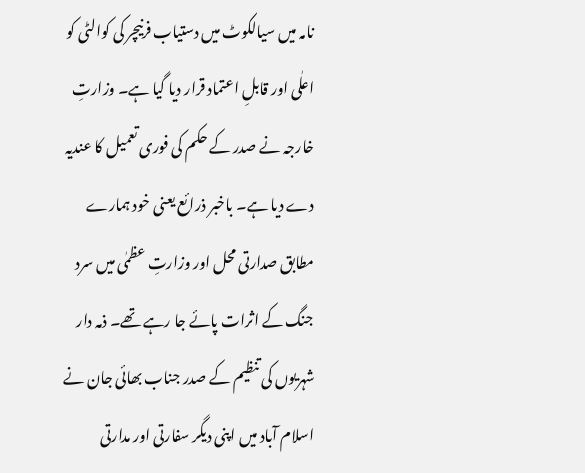نامہ میں سیالکوٹ میں دستیاب فرنیچر کی کوالٹی کو اعلٰی اور قابلِ اعتماد قرار دیا گیا ہے۔ وزارتِ خارجہ نے صدر کے حکم کی فوری تعمیل کا عندیہ دے دیا ہے۔ باخبر ذرائع یعنی خود ہمارے مطابق صدارتی محل اور وزارتِ عظمٰی میں سرد جنگ کے اثرات پائے جا رہے تھے۔ ذمہ دار شہریوں کی تنظیم کے صدر جناب بھائی جان نے اسلام آباد میں اپنی دیگر سفارتی اور مدارتی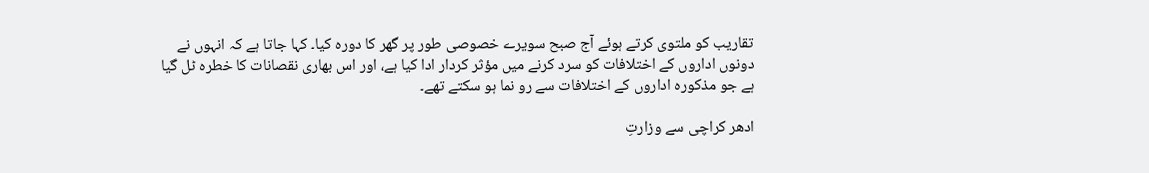تقاریب کو ملتوی کرتے ہوئے آج صبح سویرے خصوصی طور پر گھر کا دورہ کیا۔ کہا جاتا ہے کہ انہوں نے دونوں اداروں کے اختلافات کو سرد کرنے میں مؤثر کردار ادا کیا ہے، اور اس بھاری نقصانات کا خطرہ ٹل گیا ہے جو مذکورہ اداروں کے اختلافات سے رو نما ہو سکتے تھے۔

ادھر کراچی سے وزارتِ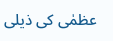عظمٰی کی ذیلی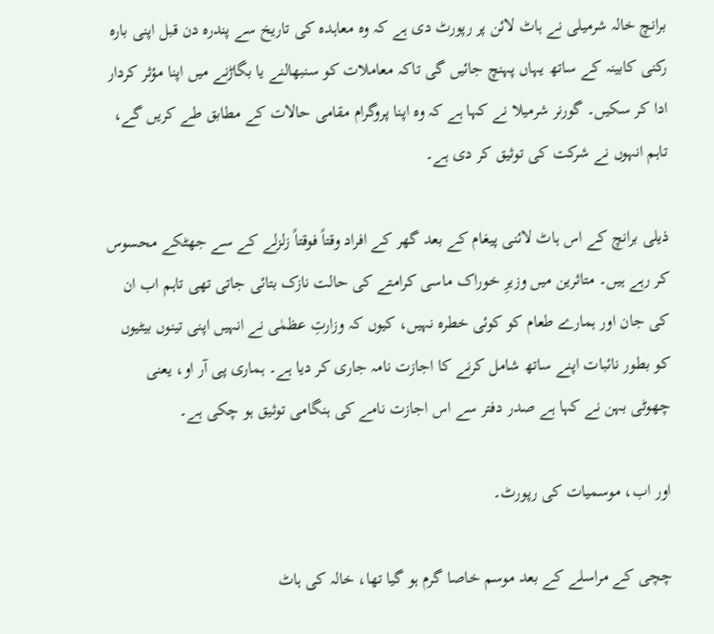برانچ خالہ شرمیلی نے ہاٹ لائن پر رپورٹ دی ہے کہ وہ معاہدہ کی تاریخ سے پندرہ دن قبل اپنی بارہ رکنی کابینہ کے ساتھ یہاں پہنچ جائیں گی تاکہ معاملات کو سنبھالنے یا بگاڑنے میں اپنا مؤثر کردار ادا کر سکیں۔ گورنر شرمیلا نے کہا ہے کہ وہ اپنا پروگرام مقامی حالات کے مطابق طے کریں گے، تاہم انہوں نے شرکت کی توثیق کر دی ہے۔

ذیلی برانچ کے اس ہاٹ لائنی پیغام کے بعد گھر کے افراد وقتاً فوقتاً زلزلے کے سے جھٹکے محسوس کر رہے ہیں۔ متاثرین میں وزیرِ خوراک ماسی کرامتے کی حالت نازک بتائی جاتی تھی تاہم اب ان کی جان اور ہمارے طعام کو کوئی خطرہ نہیں، کیوں کہ وزارتِ عظمٰی نے انہیں اپنی تینوں بیٹیوں کو بطور نائبات اپنے ساتھ شامل کرنے کا اجازت نامہ جاری کر دیا ہے۔ ہماری پی آر او، یعنی چھوٹی بہن نے کہا ہے صدر دفتر سے اس اجازت نامے کی ہنگامی توثیق ہو چکی ہے۔

اور اب، موسمیات کی رپورٹ۔

چچی کے مراسلے کے بعد موسم خاصا گرم ہو گیا تھا، خالہ کی ہاٹ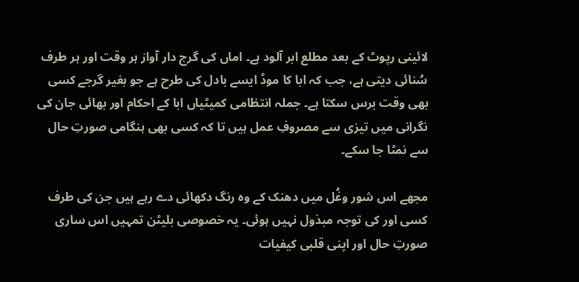لائینی رپوٹ کے بعد مطلع ابر آلود ہے۔ اماں کی گرج دار آواز ہر وقت اور ہر طرف سُنائی دیتی ہے، جب کہ ابا کا موڈ ایسے بادل کی طرح ہے جو بغیر گرجے کسی بھی وقت برس سکتا ہے۔ جملہ انتظامی کمیٹیاں ابا کے احکام اور بھائی جان کی نگرانی میں تیزی سے مصروفِ عمل ہیں تا کہ کسی بھی ہنگامی صورتِ حال سے نمٹا جا سکے۔

مجھے اس شور وغُل میں دھنک کے وہ رنگ دکھائی دے رہے ہیں جن کی طرف کسی اور کی توجہ مبذول نہیں ہوئی۔ یہ خصوصی بلیٹن تمہیں اس ساری صورتِ حال اور اپنی قلبی کیفیات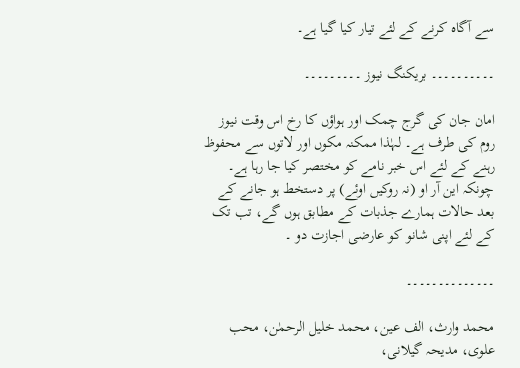سے آگاہ کرنے کے لئے تیار کیا گیا ہے۔

۔۔۔۔۔۔۔۔۔۔ بریکنگ نیوز ۔۔۔۔۔۔۔۔۔

امان جان کی گرج چمک اور ہواؤں کا رخ اس وقت نیوز روم کی طرف ہے۔ لہٰذا ممکنہ مکوں اور لاتوں سے محفوظ رہنے کے لئے اس خبر نامے کو مختصر کیا جا رہا ہے۔ چونکہ این آر او (نہ روکیں اوئے) پر دستخط ہو جانے کے بعد حالات ہمارے جذبات کے مطابق ہوں گے، تب تک کے لئے اپنی شانو کو عارضی اجازت دو ۔

۔۔۔۔۔۔۔۔۔۔۔۔۔۔

محمد وارث، الف عین، محمد خلیل الرحمٰن، محب علوی، مدیحہ گیلانی،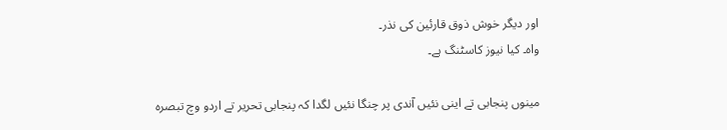اور دیگر خوش ذوق قارئین کی نذر۔
واہ۔ کیا نیوز کاسٹنگ ہے۔

مینوں پنجابی تے اینی نئیں آندی پر چنگا نئیں لگدا کہ پنجابی تحریر تے اردو وچ تبصرہ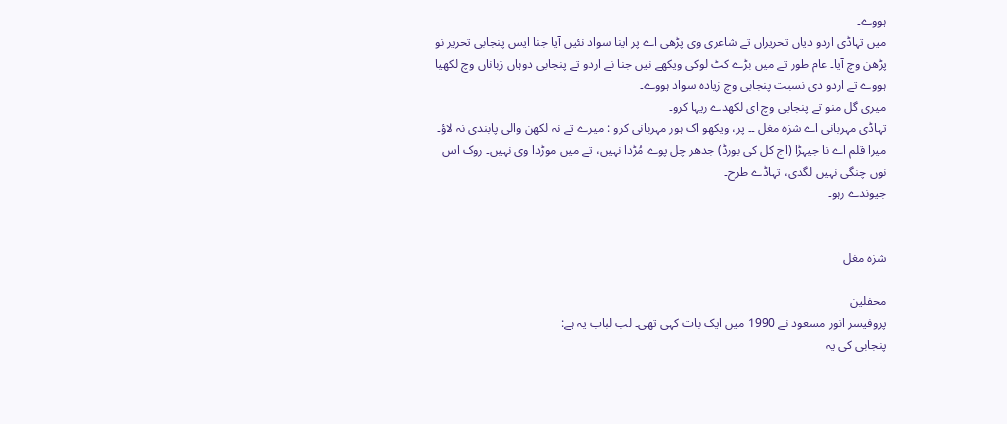ہووے۔
میں تہاڈی اردو دیاں تحریراں تے شاعری وی پڑھی اے پر اینا سواد نئیں آیا جنا ایس پنجابی تحریر نو پڑھن وچ آیا۔ عام طور تے میں بڑے کٹ لوکی ویکھے نیں جنا نے اردو تے پنجابی دوہاں زباناں وچ لکھیا ہووے تے اردو دی نسبت پنجابی وچ زیادہ سواد ہووے۔
میری گل منو تے پنجابی وچ ای لکھدے ریہا کرو۔
تہاڈی مہربانی اے شزہ مغل ۔۔ پر، ویکھو اک ہور مہربانی کرو : میرے تے نہ لکھن والی پابندی نہ لاؤ۔ میرا قلم اے نا جیہڑا (اج کل کی بورڈ) جدھر چل پوے مُڑدا نہیں، تے میں موڑدا وی نہیں۔ روک اس نوں چنگی نہیں لگدی، تہاڈے طرح۔
جیوندے رہو۔


شزہ مغل

محفلین
پروفیسر انور مسعود نے 1990 میں ایک بات کہی تھی۔ لب لباب یہ ہے:
پنجابی کی یہ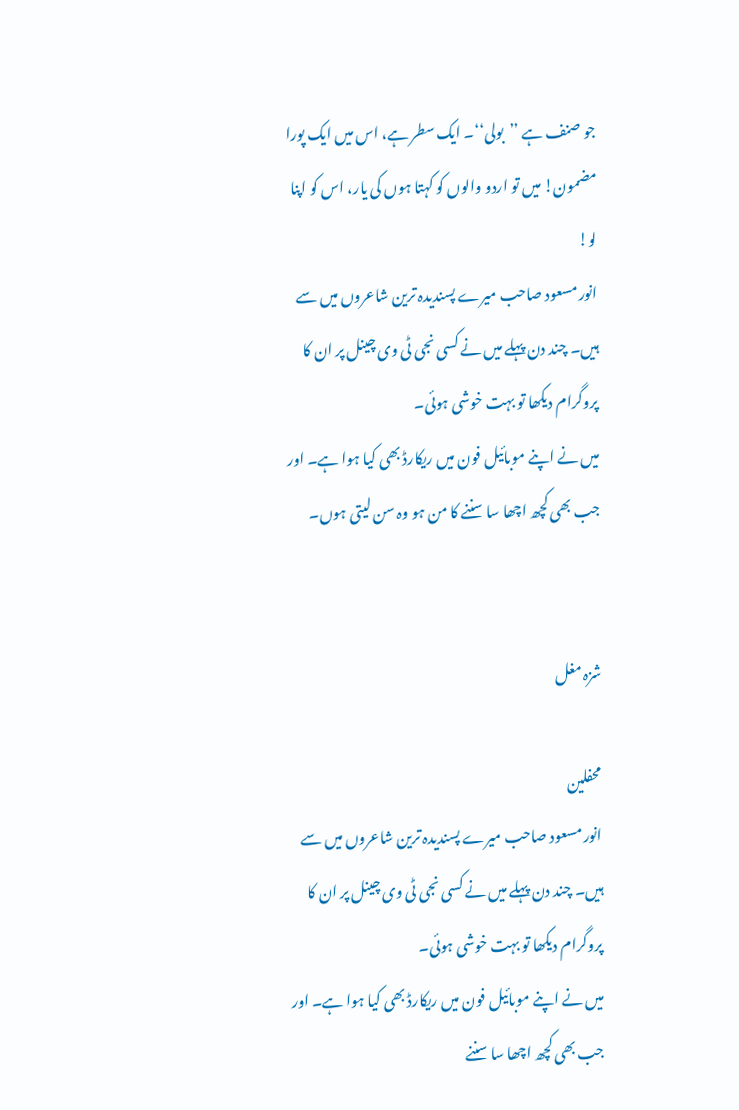جو صنف ہے ’’بولی‘‘۔ ایک سطر ہے، اس میں ایک پورا مضمون! میں تو اردو والوں کو کہتا ہوں کی یار، اس کو اپنا لو!
انور مسعود صاحب میرے پسندیدہ ترین شاعروں میں سے ہیں۔ چند دن پہلے میں نے کسی نجی ٹی وی چینل پر ان کا پروگرام دیکھا تو بہت خوشی ہوئی۔
میں نے اپنے موبائیل فون میں ریکارڈ بھی کیا ہوا ہے۔ اور جب بھی کچھ اچھا سا سننے کا من ہو وہ سن لیتی ہوں۔


شزہ مغل

محفلین
انور مسعود صاحب میرے پسندیدہ ترین شاعروں میں سے ہیں۔ چند دن پہلے میں نے کسی نجی ٹی وی چینل پر ان کا پروگرام دیکھا تو بہت خوشی ہوئی۔
میں نے اپنے موبائیل فون میں ریکارڈ بھی کیا ہوا ہے۔ اور جب بھی کچھ اچھا سا سننے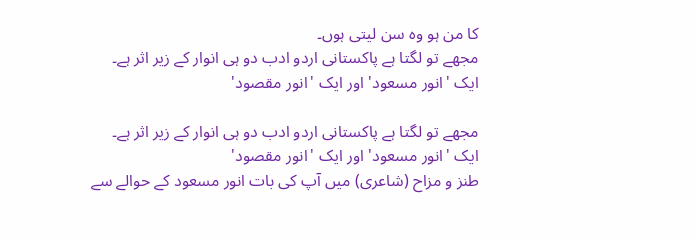کا من ہو وہ سن لیتی ہوں۔
مجھے تو لگتا ہے پاکستانی اردو ادب دو ہی انوار کے زیر اثر ہے۔ ایک 'انور مسعود' اور ایک 'انور مقصود'

مجھے تو لگتا ہے پاکستانی اردو ادب دو ہی انوار کے زیر اثر ہے۔ ایک 'انور مسعود' اور ایک 'انور مقصود'
طنز و مزاح (شاعری) میں آپ کی بات انور مسعود کے حوالے سے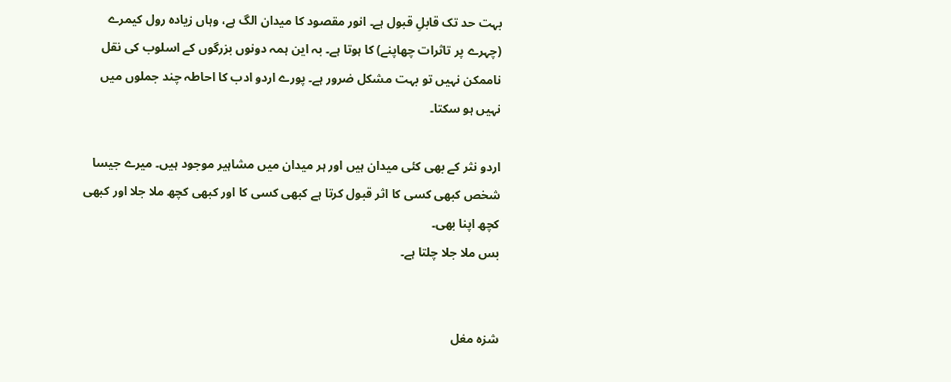بہت حد تک قابلِ قبول ہے۔ انور مقصود کا میدان الگ ہے، وہاں زیادہ رول کیمرے (چہرے پر تاثرات چھاپنے) کا ہوتا ہے۔ بہ این ہمہ دونوں بزرگوں کے اسلوب کی نقل ناممکن نہیں تو بہت مشکل ضرور ہے۔ پورے اردو ادب کا احاطہ چند جملوں میں نہیں ہو سکتا۔

اردو نثر کے بھی کئی میدان ہیں اور ہر میدان میں مشاہیر موجود ہیں۔ میرے جیسا شخص کبھی کسی کا اثر قبول کرتا ہے کبھی کسی کا اور کبھی کچھ ملا جلا اور کبھی کچھ اپنا بھی۔
بس ملا جلا چلتا ہے۔


شزہ مغل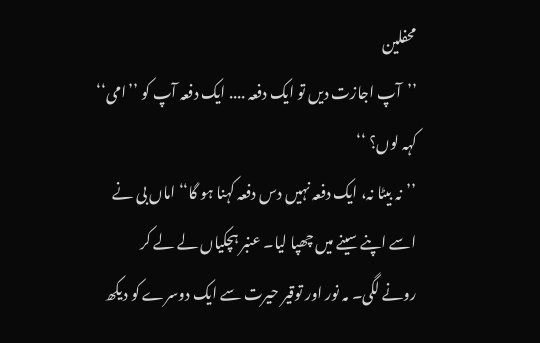محفلین
’’آپ اجازت دیں تو ایک دفعہ .... ایک دفعہ آپ کو ’’امی‘‘ کہہ لوں؟ ‘‘
’’نہ بیٹا نہ، ایک دفعہ نہیں دس دفعہ کہنا ہو گا‘‘ اماں بی نے اسے اپنے سینے میں چھپا لیا۔ عنبر ہچکیاں لے لے کر رونے لگی۔ مہ نور اور توقیر حیرت سے ایک دوسرے کو دیکھ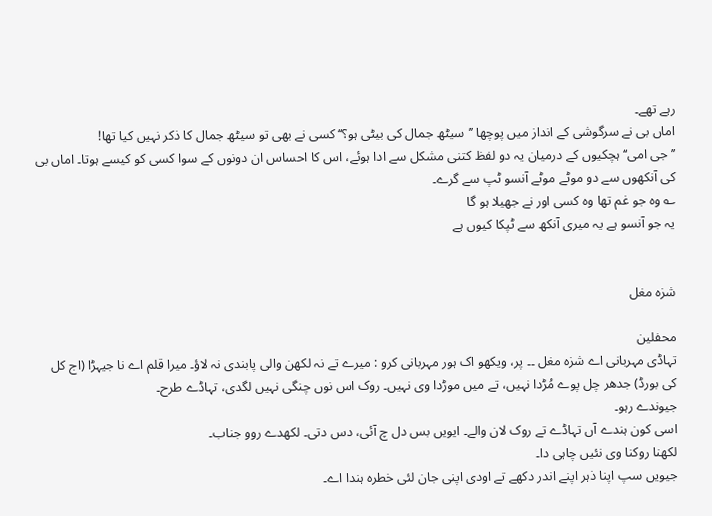رہے تھے۔
اماں بی نے سرگوشی کے انداز میں پوچھا ’’سیٹھ جمال کی بیٹی ہو؟‘‘ کسی نے بھی تو سیٹھ جمال کا ذکر نہیں کیا تھا!
’’جی امی‘‘ ہچکیوں کے درمیان یہ دو لفظ کتنی مشکل سے ادا ہوئے، اس کا احساس ان دونوں کے سوا کسی کو کیسے ہوتا۔ اماں بی کی آنکھوں سے دو موٹے موٹے آنسو ٹپ سے گرے۔
؎ وہ جو غم تھا وہ کسی اور نے جھیلا ہو گا
یہ جو آنسو ہے یہ میری آنکھ سے ٹپکا کیوں ہے


شزہ مغل

محفلین
تہاڈی مہربانی اے شزہ مغل ۔۔ پر، ویکھو اک ہور مہربانی کرو : میرے تے نہ لکھن والی پابندی نہ لاؤ۔ میرا قلم اے نا جیہڑا (اج کل کی بورڈ) جدھر چل پوے مُڑدا نہیں، تے میں موڑدا وی نہیں۔ روک اس نوں چنگی نہیں لگدی، تہاڈے طرح۔
جیوندے رہو۔
اسی کون ہندے آں تہاڈے تے روک لان والے۔ ایویں بس دل چ آئی، دس دتی۔ لکھدے روو جناب۔
لکھنا روکنا وی نئیں چاہی دا۔
جیویں سپ اپنا ذہر اپنے اندر دکھے تے اودی اپنی جان لئی خطرہ ہندا اے۔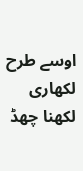اوسے طرح لکھاری لکھنا چھڈ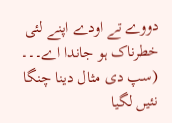دووے تے اودے اپنے لئی خطرناک ہو جاندا اے۔۔۔
(سپ دی مثال دینا چنگا نئیں لگیا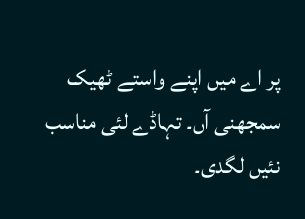پر اے میں اپنے واستے ٹھیک سمجھنی آں۔ تہاڈے لئی مناسب نئیں لگدی۔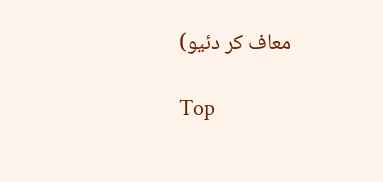معاف کر دئیو)

Top